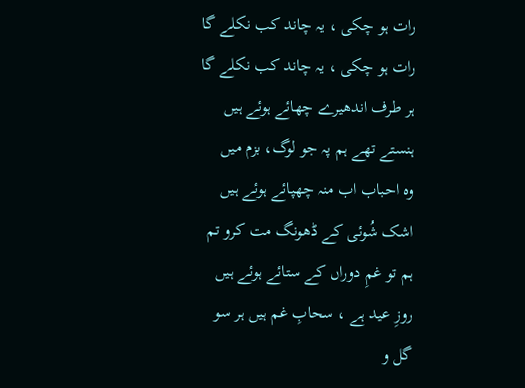رات ہو چکی ، یہ چاند کب نکلے گا
رات ہو چکی ، یہ چاند کب نکلے گا
ہر طرف اندھیرے چھائے ہوئے ہیں
ہنستے تھے ہم پہ جو لوگ، بزم میں
وہ احباب اب منہ چھپائے ہوئے ہیں
اشک شُوئی کے ڈھونگ مت کرو تم
ہم تو غمِ دوراں کے ستائے ہوئے ہیں
روزِ عید ہے ، سحابِ غم ہیں ہر سو
گل و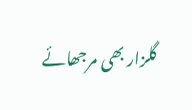گلزار بھی مرجھائے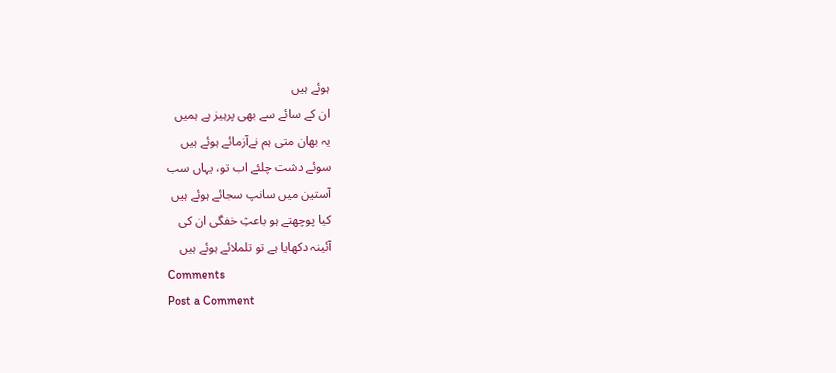ہوئے ہیں
ان کے سائے سے بھی پرہیز ہے ہمیں
یہ بھان متی ہم نےآزمائے ہوئے ہیں
سوئے دشت چلئے اب تو، یہاں سب
آستین میں سانپ سجائے ہوئے ہیں
کیا پوچھتے ہو باعثِ خفگی ان کی
آئینہ دکھایا ہے تو تلملائے ہوئے ہیں
Comments
Post a Comment